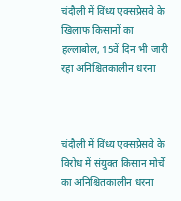चंदौली में विंध्य एक्सप्रेसवे के खिलाफ किसानों का हल्लाबोल, 15वें दिन भी जारी रहा अनिश्चितकालीन धरना



चंदौली में विंध्य एक्सप्रेसवे के विरोध में संयुक्त किसान मोर्चे का अनिश्चितकालीन धरना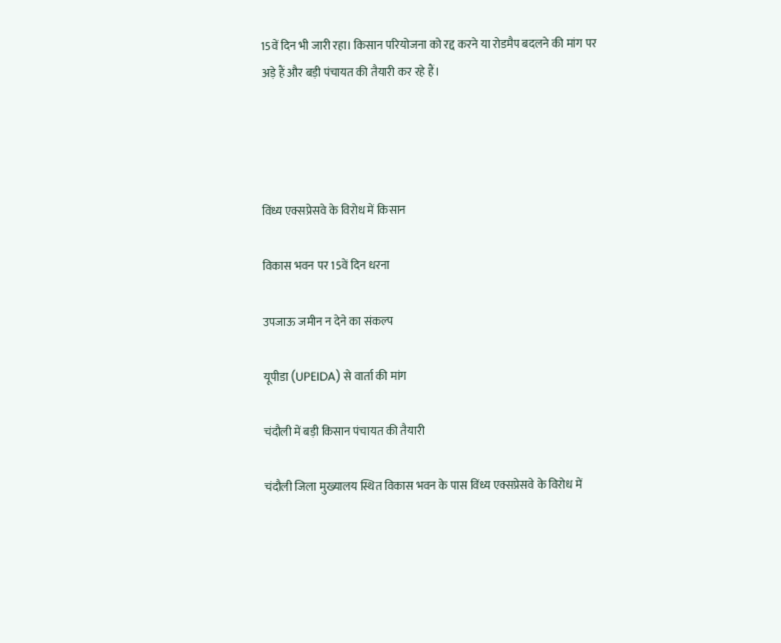15वें दिन भी जारी रहा। किसान परियोजना को रद्द करने या रोडमैप बदलने की मांग पर अड़े हैं और बड़ी पंचायत की तैयारी कर रहे हैं।




विंध्य एक्सप्रेसवे के विरोध में किसान

विकास भवन पर 15वें दिन धरना

उपजाऊ जमीन न देने का संकल्प

यूपीडा (UPEIDA) से वार्ता की मांग

चंदौली में बड़ी किसान पंचायत की तैयारी

चंदौली जिला मुख्यालय स्थित विकास भवन के पास विंध्य एक्सप्रेसवे के विरोध में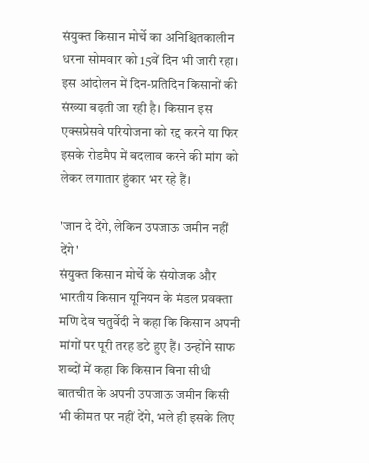संयुक्त किसान मोर्चे का अनिश्चितकालीन धरना सोमवार को 15वें दिन भी जारी रहा। इस आंदोलन में दिन-प्रतिदिन किसानों की संख्या बढ़ती जा रही है। किसान इस एक्सप्रेसवे परियोजना को रद्द करने या फिर इसके रोडमैप में बदलाव करने की मांग को लेकर लगातार हुंकार भर रहे हैं।

'जान दे देंगे, लेकिन उपजाऊ जमीन नहीं देंगे'
संयुक्त किसान मोर्चे के संयोजक और भारतीय किसान यूनियन के मंडल प्रवक्ता मणि देव चतुर्वेदी ने कहा कि किसान अपनी मांगों पर पूरी तरह डटे हुए हैं। उन्होंने साफ शब्दों में कहा कि किसान बिना सीधी बातचीत के अपनी उपजाऊ जमीन किसी भी कीमत पर नहीं देंगे, भले ही इसके लिए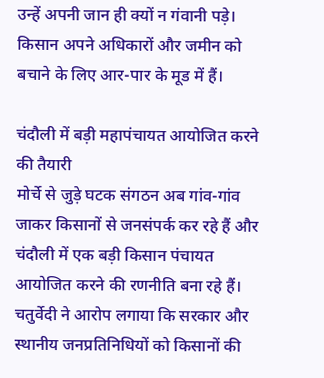उन्हें अपनी जान ही क्यों न गंवानी पड़े। किसान अपने अधिकारों और जमीन को बचाने के लिए आर-पार के मूड में हैं।

चंदौली में बड़ी महापंचायत आयोजित करने की तैयारी
मोर्चे से जुड़े घटक संगठन अब गांव-गांव जाकर किसानों से जनसंपर्क कर रहे हैं और चंदौली में एक बड़ी किसान पंचायत आयोजित करने की रणनीति बना रहे हैं। चतुर्वेदी ने आरोप लगाया कि सरकार और स्थानीय जनप्रतिनिधियों को किसानों की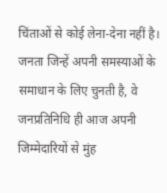चिंताओं से कोई लेना-देना नहीं है। जनता जिन्हें अपनी समस्याओं के समाधान के लिए चुनती है, वे जनप्रतिनिधि ही आज अपनी जिम्मेदारियों से मुंह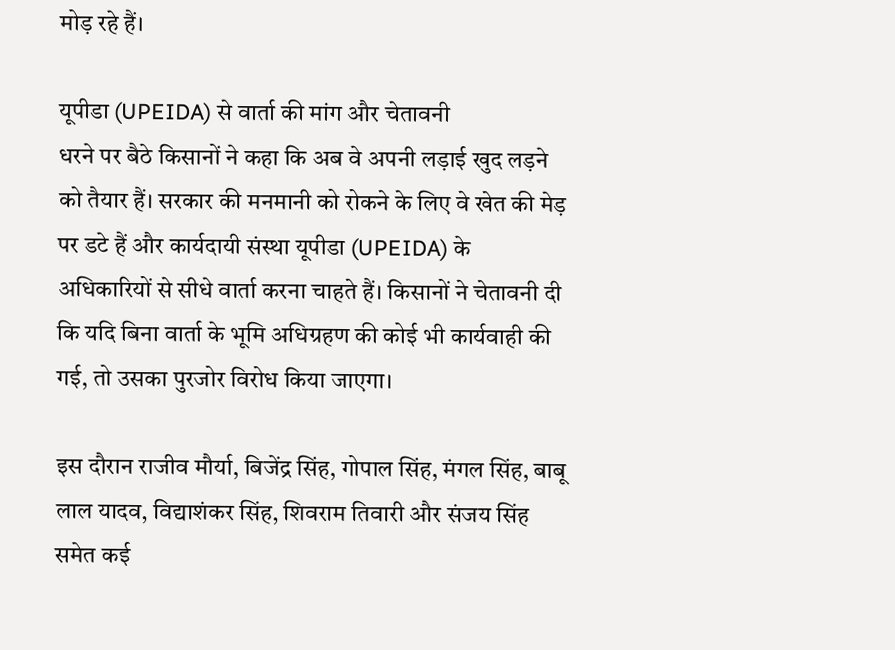मोड़ रहे हैं।

यूपीडा (UPEIDA) से वार्ता की मांग और चेतावनी
धरने पर बैठे किसानों ने कहा कि अब वे अपनी लड़ाई खुद लड़ने को तैयार हैं। सरकार की मनमानी को रोकने के लिए वे खेत की मेड़ पर डटे हैं और कार्यदायी संस्था यूपीडा (UPEIDA) के अधिकारियों से सीधे वार्ता करना चाहते हैं। किसानों ने चेतावनी दी कि यदि बिना वार्ता के भूमि अधिग्रहण की कोई भी कार्यवाही की गई, तो उसका पुरजोर विरोध किया जाएगा।

इस दौरान राजीव मौर्या, बिजेंद्र सिंह, गोपाल सिंह, मंगल सिंह, बाबू लाल यादव, विद्याशंकर सिंह, शिवराम तिवारी और संजय सिंह समेत कई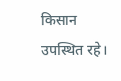किसान उपस्थित रहे।